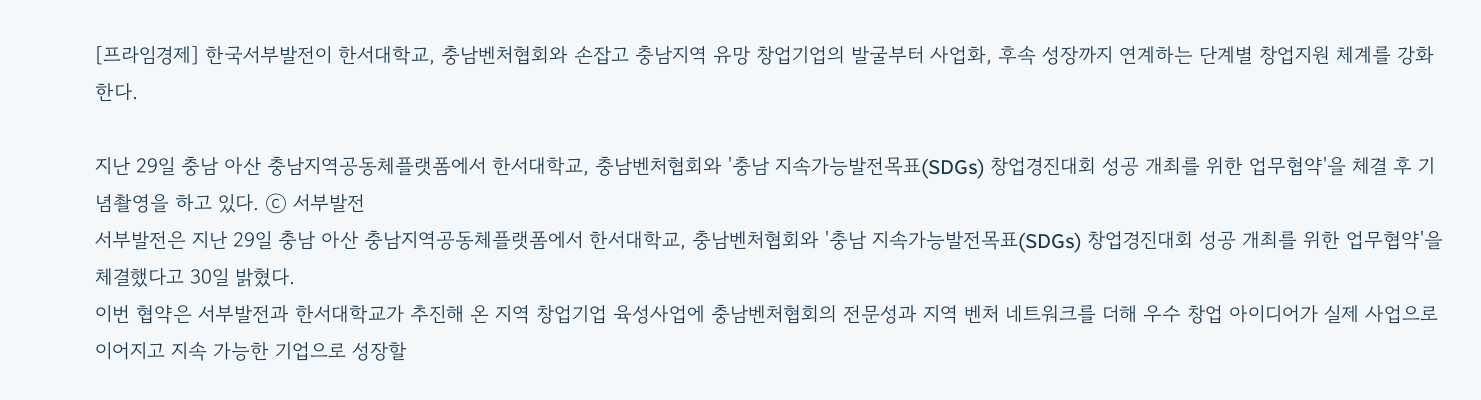[프라임경제] 한국서부발전이 한서대학교, 충남벤처협회와 손잡고 충남지역 유망 창업기업의 발굴부터 사업화, 후속 성장까지 연계하는 단계별 창업지원 체계를 강화한다.

지난 29일 충남 아산 충남지역공동체플랫폼에서 한서대학교, 충남벤처협회와 '충남 지속가능발전목표(SDGs) 창업경진대회 성공 개최를 위한 업무협약'을 체결 후 기념촬영을 하고 있다. ⓒ 서부발전
서부발전은 지난 29일 충남 아산 충남지역공동체플랫폼에서 한서대학교, 충남벤처협회와 '충남 지속가능발전목표(SDGs) 창업경진대회 성공 개최를 위한 업무협약'을 체결했다고 30일 밝혔다.
이번 협약은 서부발전과 한서대학교가 추진해 온 지역 창업기업 육성사업에 충남벤처협회의 전문성과 지역 벤처 네트워크를 더해 우수 창업 아이디어가 실제 사업으로 이어지고 지속 가능한 기업으로 성장할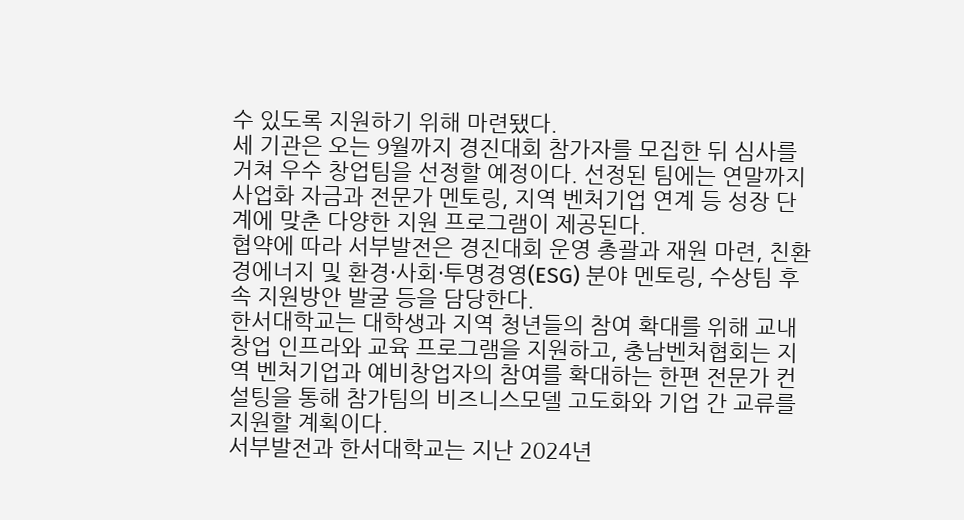수 있도록 지원하기 위해 마련됐다.
세 기관은 오는 9월까지 경진대회 참가자를 모집한 뒤 심사를 거쳐 우수 창업팀을 선정할 예정이다. 선정된 팀에는 연말까지 사업화 자금과 전문가 멘토링, 지역 벤처기업 연계 등 성장 단계에 맞춘 다양한 지원 프로그램이 제공된다.
협약에 따라 서부발전은 경진대회 운영 총괄과 재원 마련, 친환경에너지 및 환경·사회·투명경영(ESG) 분야 멘토링, 수상팀 후속 지원방안 발굴 등을 담당한다.
한서대학교는 대학생과 지역 청년들의 참여 확대를 위해 교내 창업 인프라와 교육 프로그램을 지원하고, 충남벤처협회는 지역 벤처기업과 예비창업자의 참여를 확대하는 한편 전문가 컨설팅을 통해 참가팀의 비즈니스모델 고도화와 기업 간 교류를 지원할 계획이다.
서부발전과 한서대학교는 지난 2024년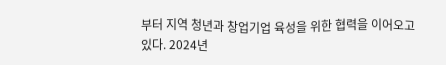부터 지역 청년과 창업기업 육성을 위한 협력을 이어오고 있다. 2024년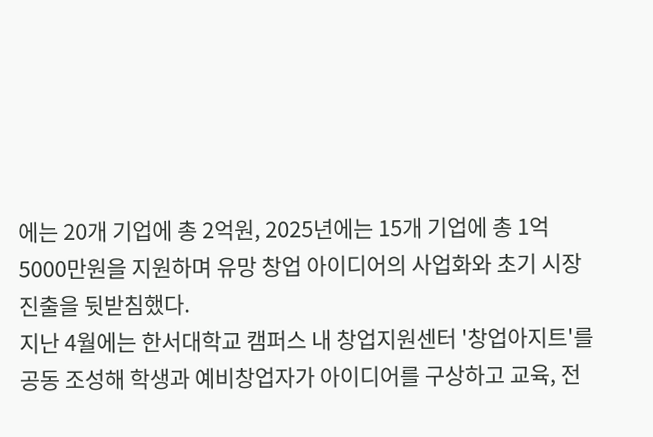에는 20개 기업에 총 2억원, 2025년에는 15개 기업에 총 1억5000만원을 지원하며 유망 창업 아이디어의 사업화와 초기 시장 진출을 뒷받침했다.
지난 4월에는 한서대학교 캠퍼스 내 창업지원센터 '창업아지트'를 공동 조성해 학생과 예비창업자가 아이디어를 구상하고 교육, 전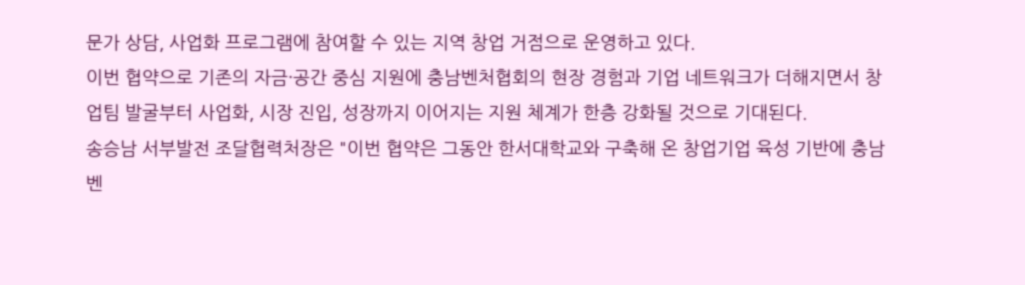문가 상담, 사업화 프로그램에 참여할 수 있는 지역 창업 거점으로 운영하고 있다.
이번 협약으로 기존의 자금·공간 중심 지원에 충남벤처협회의 현장 경험과 기업 네트워크가 더해지면서 창업팀 발굴부터 사업화, 시장 진입, 성장까지 이어지는 지원 체계가 한층 강화될 것으로 기대된다.
송승남 서부발전 조달협력처장은 "이번 협약은 그동안 한서대학교와 구축해 온 창업기업 육성 기반에 충남벤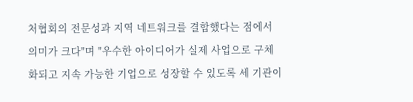처협회의 전문성과 지역 네트워크를 결합했다는 점에서 의미가 크다"며 "우수한 아이디어가 실제 사업으로 구체화되고 지속 가능한 기업으로 성장할 수 있도록 세 기관이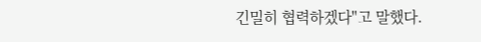긴밀히 협력하겠다"고 말했다.